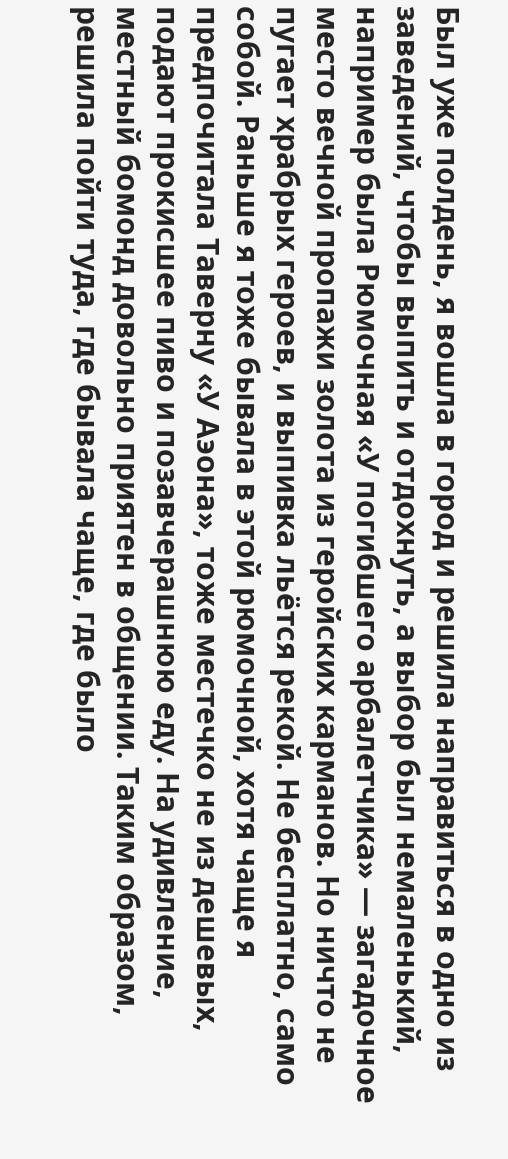Был уже полдень, я вошла в город и решила направиться в одно из заведений, чтобы выпить и отдохнуть, а выбор был немаленький, например была Рюмочная «У погибшего арбалетчика» — загадочное место вечной пропажи золота из геройских карманов. Но ничто не пугает храбрых героев, и выпивка льётся рекой. Не бесплатно, само собой. Раньше я тоже бывала в этой рюмочной, хотя чаще я предпочитала Таверну «У Аэона», тоже местечко не из дешевых, подают прокисшее пиво и позавчерашнюю еду. На удивление, местный бомонд довольно приятен в общении. Таким образом, решила пойти туда, где бывала чаще, где было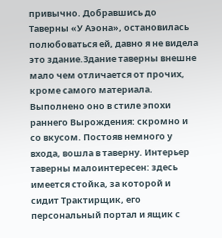привычно. Добравшись до Таверны «У Аэона», остановилась полюбоваться ей, давно я не видела это здание.Здание таверны внешне мало чем отличается от прочих, кроме самого материала. Выполнено оно в стиле эпохи раннего Вырождения: скромно и со вкусом. Постояв немного у входа, вошла в таверну. Интерьер таверны малоинтересен: здесь имеется стойка, за которой и сидит Трактирщик, его персональный портал и ящик с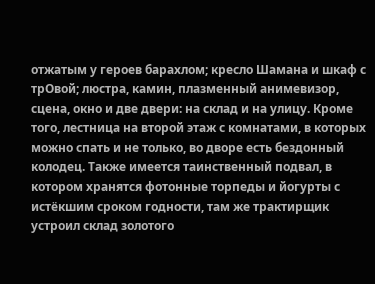отжатым у героев барахлом; кресло Шамана и шкаф с трОвой; люстра, камин, плазменный анимевизор, сцена, окно и две двери: на склад и на улицу. Кроме того, лестница на второй этаж с комнатами, в которых можно спать и не только, во дворе есть бездонный колодец. Также имеется таинственный подвал, в котором хранятся фотонные торпеды и йогурты с истёкшим сроком годности, там же трактирщик устроил склад золотого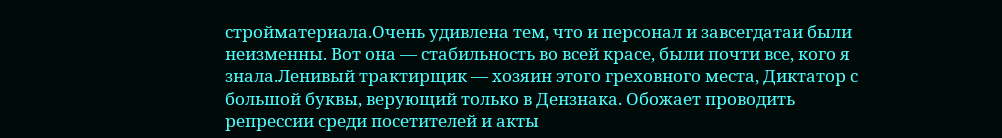стройматериала.Очень удивлена тем, что и персонал и завсегдатаи были неизменны. Вот она — стабильность во всей красе, были почти все, кого я знала.Ленивый трактирщик — хозяин этого греховного места, Диктатор с большой буквы, верующий только в Дензнака. Обожает проводить репрессии среди посетителей и акты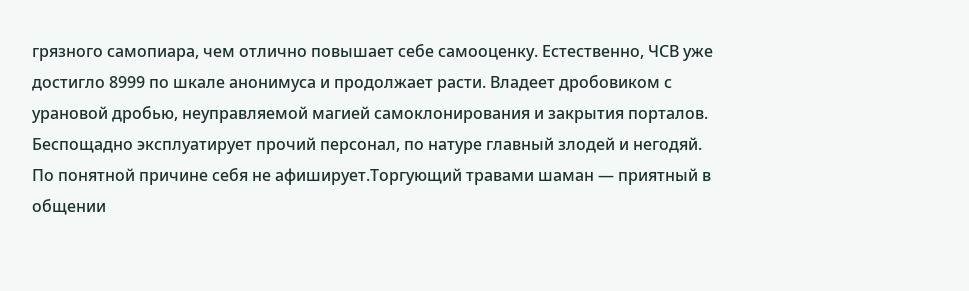грязного самопиара, чем отлично повышает себе самооценку. Естественно, ЧСВ уже достигло 8999 по шкале анонимуса и продолжает расти. Владеет дробовиком с урановой дробью, неуправляемой магией самоклонирования и закрытия порталов. Беспощадно эксплуатирует прочий персонал, по натуре главный злодей и негодяй. По понятной причине себя не афиширует.Торгующий травами шаман — приятный в общении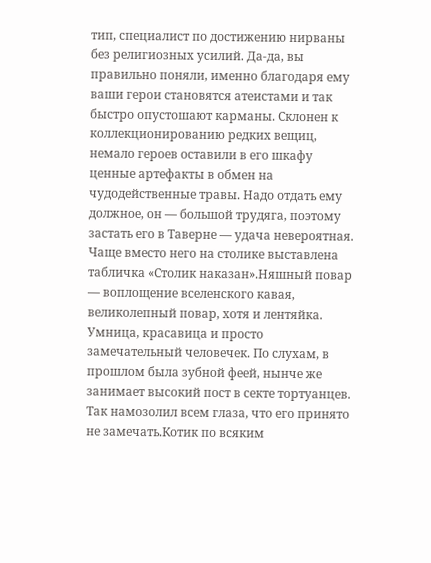тип, специалист по достижению нирваны без религиозных усилий. Да-да, вы правильно поняли, именно благодаря ему ваши герои становятся атеистами и так быстро опустошают карманы. Склонен к коллекционированию редких вещиц, немало героев оставили в его шкафу ценные артефакты в обмен на чудодейственные травы. Надо отдать ему должное, он — большой трудяга, поэтому застать его в Таверне — удача невероятная. Чаще вместо него на столике выставлена табличка «Столик наказан».Няшный повар — воплощение вселенского кавая, великолепный повар, хотя и лентяйка. Умница, красавица и просто замечательный человечек. По слухам, в прошлом была зубной феей, нынче же занимает высокий пост в секте тортуанцев. Так намозолил всем глаза, что его принято не замечать.Котик по всяким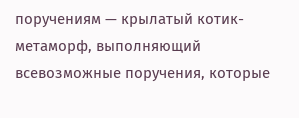поручениям — крылатый котик-метаморф, выполняющий всевозможные поручения, которые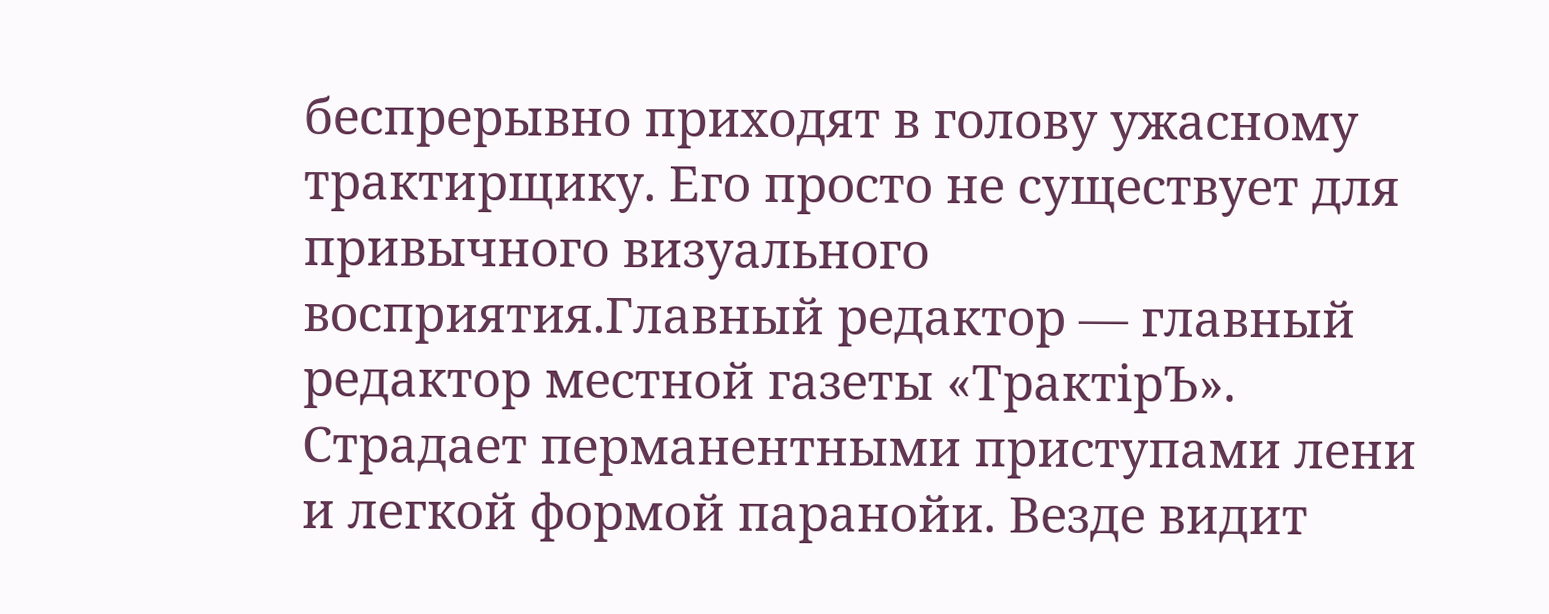беспрерывно приходят в голову ужасному трактирщику. Его просто не существует для привычного визуального восприятия.Главный редактор — главный редактор местной газеты «ТрактiрЪ». Страдает перманентными приступами лени и легкой формой паранойи. Везде видит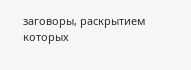заговоры, раскрытием которых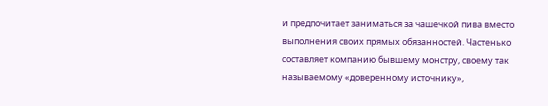и предпочитает заниматься за чашечкой пива вместо выполнения своих прямых обязанностей. Частенько составляет компанию бывшему монстру, своему так называемому «доверенному источнику»,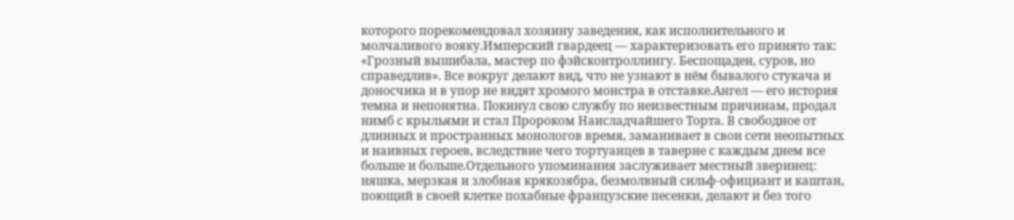которого порекомендовал хозяину заведения, как исполнительного и молчаливого вояку.Имперский гвардеец — характеризовать его принято так: «Грозный вышибала, мастер по фэйсконтроллингу. Беспощаден, суров, но справедлив». Все вокруг делают вид, что не узнают в нём бывалого стукача и доносчика и в упор не видят хромого монстра в отставке.Ангел — его история темна и непонятна. Покинул свою службу по неизвестным причинам, продал нимб с крыльями и стал Пророком Наисладчайшего Торта. В свободное от длинных и пространных монологов время, заманивает в свои сети неопытных и наивных героев, вследствие чего тортуанцев в таверне с каждым днем все больше и больше.Отдельного упоминания заслуживает местный зверинец: няшка, мерзкая и злобная крякозябра, безмолвный сильф-официант и каштан, поющий в своей клетке похабные французские песенки, делают и без того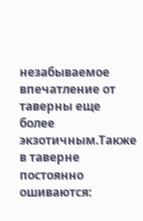незабываемое впечатление от таверны еще более экзотичным.Также в таверне постоянно ошиваются: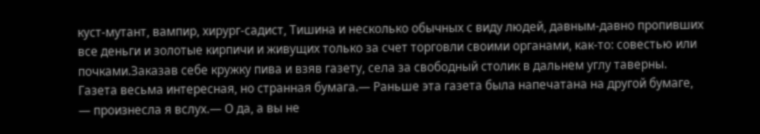куст-мутант, вампир, хирург-садист, Тишина и несколько обычных с виду людей, давным-давно пропивших все деньги и золотые кирпичи и живущих только за счет торговли своими органами, как-то: совестью или почками.Заказав себе кружку пива и взяв газету, села за свободный столик в дальнем углу таверны. Газета весьма интересная, но странная бумага.— Раньше эта газета была напечатана на другой бумаге, — произнесла я вслух.— О да, а вы не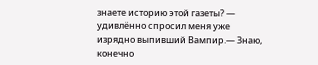знаете историю этой газеты? — удивлённо спросил меня уже изрядно выпивший Вампир.— Знаю, конечно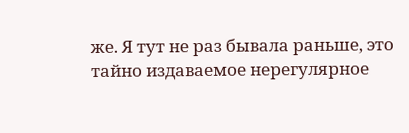же. Я тут не раз бывала раньше, это тайно издаваемое нерегулярное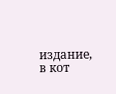издание, в кот